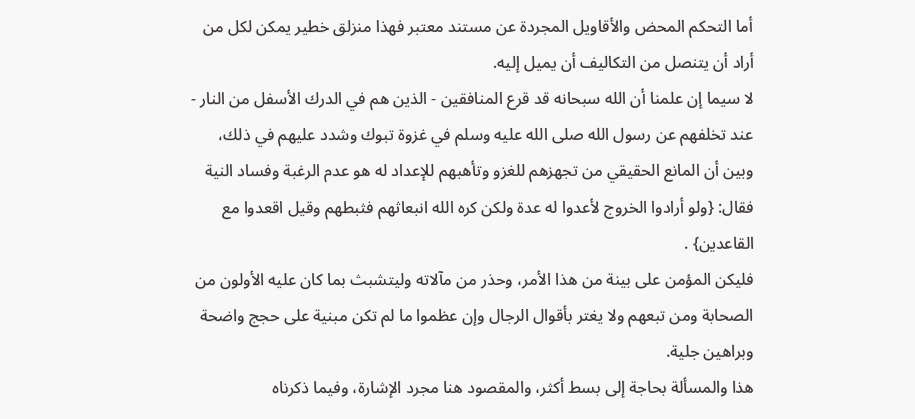أما التحكم المحض والأقاويل المجردة عن مستند معتبر فهذا منزلق خطير يمكن لكل من أراد أن يتنصل من التكاليف أن يميل إليه.
لا سيما إن علمنا أن الله سبحانه قد قرع المنافقين - الذين هم في الدرك الأسفل من النار - عند تخلفهم عن رسول الله صلى الله عليه وسلم في غزوة تبوك وشدد عليهم في ذلك، وبين أن المانع الحقيقي من تجهزهم للغزو وتأهبهم للإعداد له هو عدم الرغبة وفساد النية فقال: {ولو أرادوا الخروج لأعدوا له عدة ولكن كره الله انبعاثهم فثبطهم وقيل اقعدوا مع القاعدين} .
فليكن المؤمن على بينة من هذا الأمر، وحذر من مآلاته وليتشبث بما كان عليه الأولون من الصحابة ومن تبعهم ولا يغتر بأقوال الرجال وإن عظموا ما لم تكن مبنية على حجج واضحة وبراهين جلية.
هذا والمسألة بحاجة إلى بسط أكثر، والمقصود هنا مجرد الإشارة، وفيما ذكرناه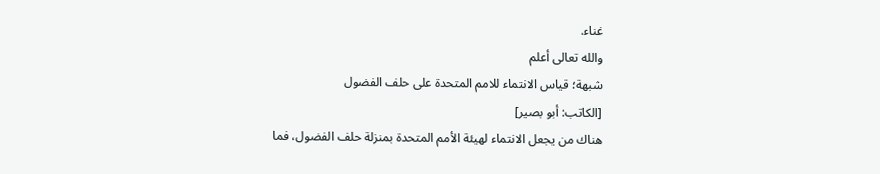غناء.
والله تعالى أعلم
شبهة؛ قياس الانتماء للامم المتحدة على حلف الفضول
[الكاتب: أبو بصير]
هناك من يجعل الانتماء لهيئة الأمم المتحدة بمنزلة حلف الفضول، فما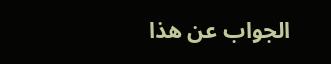الجواب عن هذا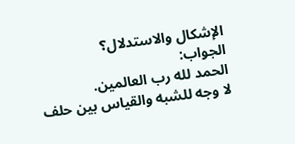الإشكال والاستدلال؟
الجواب:
الحمد لله رب العالمين.
لا وجه للشبه والقياس بين حلف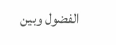الفضول وبين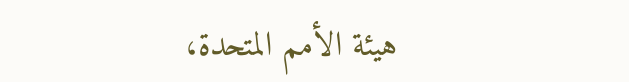هيئة الأمم المتحدة،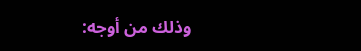وذلك من أوجه: